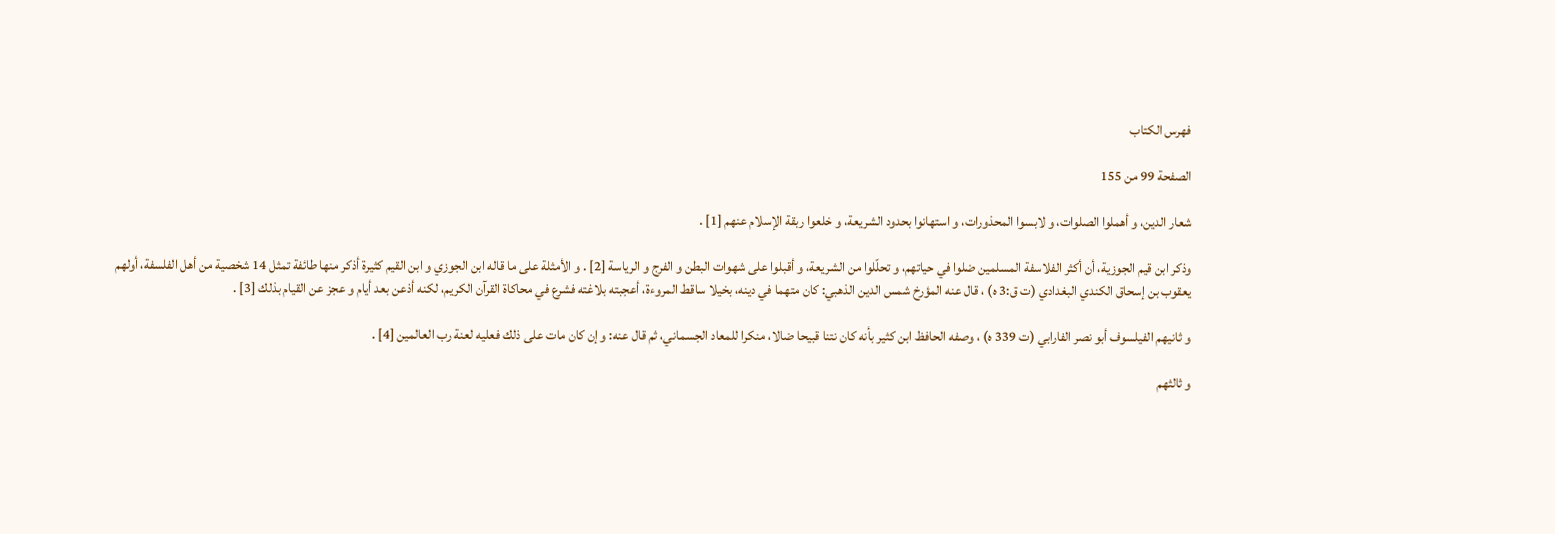فهرس الكتاب

الصفحة 99 من 155

شعار الدين، و أهملوا الصلوات، و لابسوا المحذورات، و استهانوا بحدود الشريعة، و خلعوا ربقة الإسلام عنهم [1] .

وذكر ابن قيم الجوزية، أن أكثر الفلاسفة المسلمين ضلوا في حياتهم، و تحلّلوا من الشريعة، و أقبلوا على شهوات البطن و الفرج و الرياسة [2] . و الأمثلة على ما قاله ابن الجوزي و ابن القيم كثيرة أذكر منها طائفة تمثل 14 شخصية من أهل الفلسفة، أولهم يعقوب بن إسحاق الكندي البغدادي (ت ق:3 ه) ، قال عنه المؤرخ شمس الدين الذهبي: كان متهما في دينه، بخيلا ساقط المروءة، أعجبته بلاغته فشرع في محاكاة القرآن الكريم، لكنه أذعن بعد أيام و عجز عن القيام بذلك [3] .

و ثانيهم الفيلسوف أبو نصر الفارابي (ت 339 ه) ، وصفه الحافظ ابن كثير بأنه كان نتنا قبيحا ضالا، منكرا للمعاد الجسماني، ثم قال عنه: و إن كان مات على ذلك فعليه لعنة رب العالمين [4] .

و ثالثهم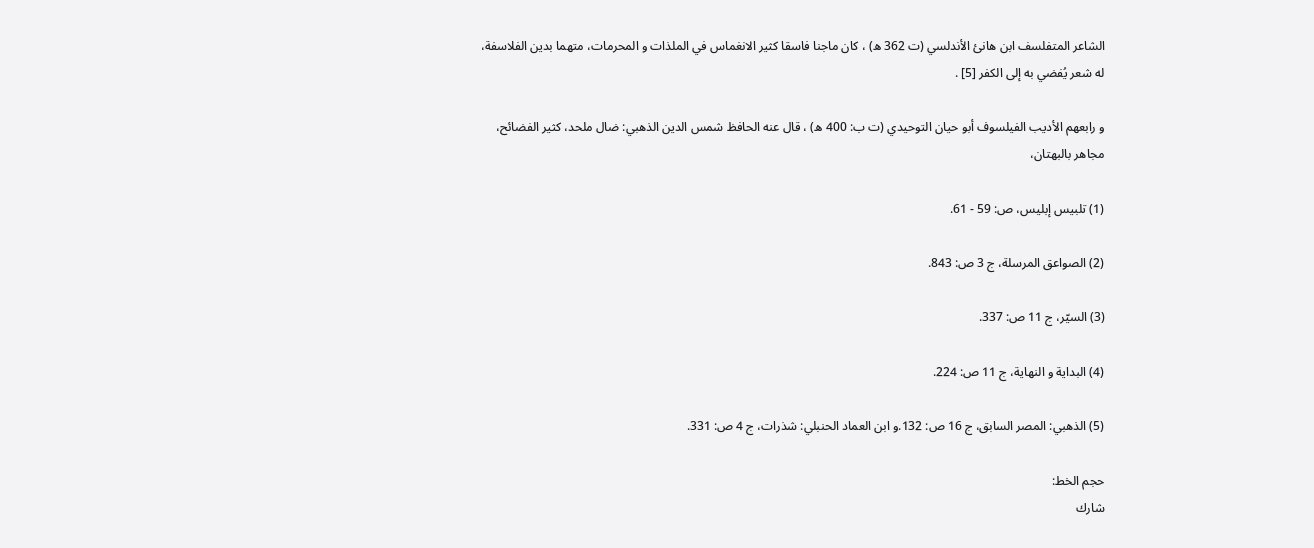الشاعر المتفلسف ابن هانئ الأندلسي (ت 362 ه) ، كان ماجنا فاسقا كثير الانغماس في الملذات و المحرمات، متهما بدين الفلاسفة، له شعر يُفضي به إلى الكفر [5] .

و رابعهم الأديب الفيلسوف أبو حيان التوحيدي (ت ب: 400 ه) ، قال عنه الحافظ شمس الدين الذهبي: ضال ملحد، كثير الفضائح، مجاهر بالبهتان،

(1) تلبيس إبليس، ص: 59 - 61.

(2) الصواعق المرسلة، ج 3 ص: 843.

(3) السيّر، ج 11 ص: 337.

(4) البداية و النهاية، ج 11 ص: 224.

(5) الذهبي: المصر السابق، ج 16 ص: 132.و ابن العماد الحنبلي: شذرات، ج 4 ص: 331.

حجم الخط:
شارك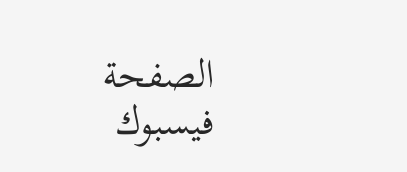الصفحة
فيسبوك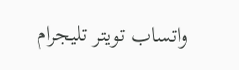واتساب تويتر تليجرام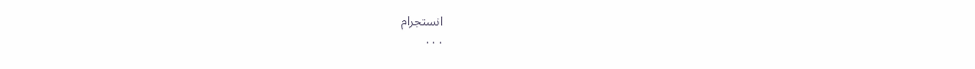انستجرام
. . .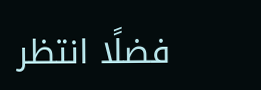فضلًا انتظر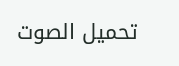تحميل الصوت